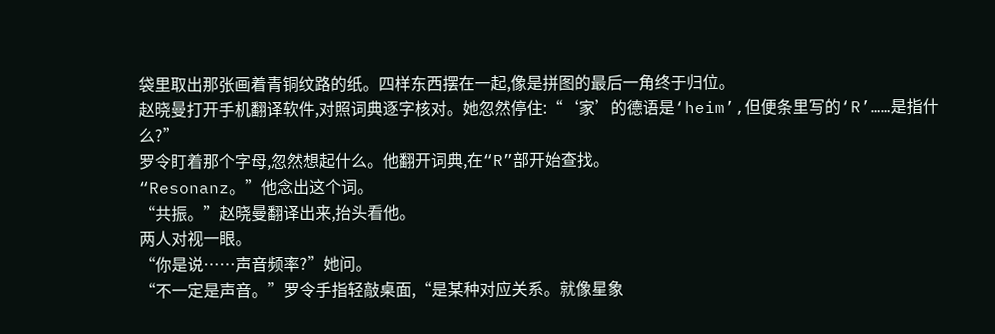袋里取出那张画着青铜纹路的纸。四样东西摆在一起,像是拼图的最后一角终于归位。
赵晓曼打开手机翻译软件,对照词典逐字核对。她忽然停住:“‘家’的德语是‘heim’,但便条里写的‘R’……是指什么?”
罗令盯着那个字母,忽然想起什么。他翻开词典,在“R”部开始查找。
“Resonanz。”他念出这个词。
“共振。”赵晓曼翻译出来,抬头看他。
两人对视一眼。
“你是说……声音频率?”她问。
“不一定是声音。”罗令手指轻敲桌面,“是某种对应关系。就像星象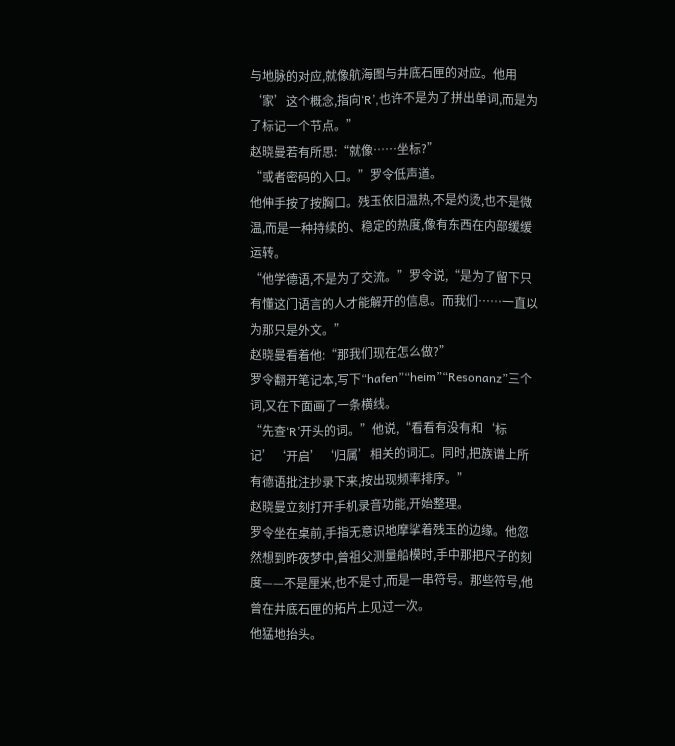与地脉的对应,就像航海图与井底石匣的对应。他用‘家’这个概念,指向‘R’,也许不是为了拼出单词,而是为了标记一个节点。”
赵晓曼若有所思:“就像……坐标?”
“或者密码的入口。”罗令低声道。
他伸手按了按胸口。残玉依旧温热,不是灼烫,也不是微温,而是一种持续的、稳定的热度,像有东西在内部缓缓运转。
“他学德语,不是为了交流。”罗令说,“是为了留下只有懂这门语言的人才能解开的信息。而我们……一直以为那只是外文。”
赵晓曼看着他:“那我们现在怎么做?”
罗令翻开笔记本,写下“hafen”“heim”“Resonanz”三个词,又在下面画了一条横线。
“先查‘R’开头的词。”他说,“看看有没有和‘标记’‘开启’‘归属’相关的词汇。同时,把族谱上所有德语批注抄录下来,按出现频率排序。”
赵晓曼立刻打开手机录音功能,开始整理。
罗令坐在桌前,手指无意识地摩挲着残玉的边缘。他忽然想到昨夜梦中,曾祖父测量船模时,手中那把尺子的刻度——不是厘米,也不是寸,而是一串符号。那些符号,他曾在井底石匣的拓片上见过一次。
他猛地抬头。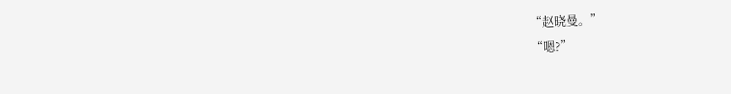“赵晓曼。”
“嗯?”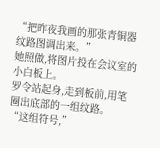“把昨夜我画的那张青铜器纹路图调出来。”
她照做,将图片投在会议室的小白板上。
罗令站起身,走到板前,用笔圈出底部的一组纹路。
“这组符号,”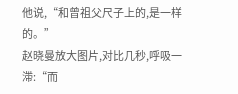他说,“和曾祖父尺子上的,是一样的。”
赵晓曼放大图片,对比几秒,呼吸一滞:“而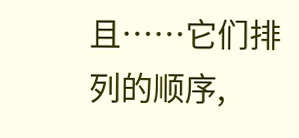且……它们排列的顺序,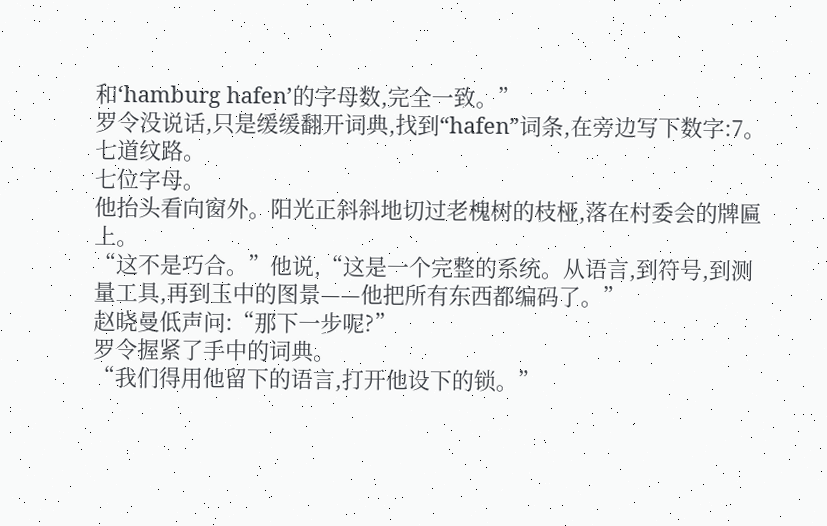和‘hamburg hafen’的字母数,完全一致。”
罗令没说话,只是缓缓翻开词典,找到“hafen”词条,在旁边写下数字:7。
七道纹路。
七位字母。
他抬头看向窗外。阳光正斜斜地切过老槐树的枝桠,落在村委会的牌匾上。
“这不是巧合。”他说,“这是一个完整的系统。从语言,到符号,到测量工具,再到玉中的图景——他把所有东西都编码了。”
赵晓曼低声问:“那下一步呢?”
罗令握紧了手中的词典。
“我们得用他留下的语言,打开他设下的锁。”